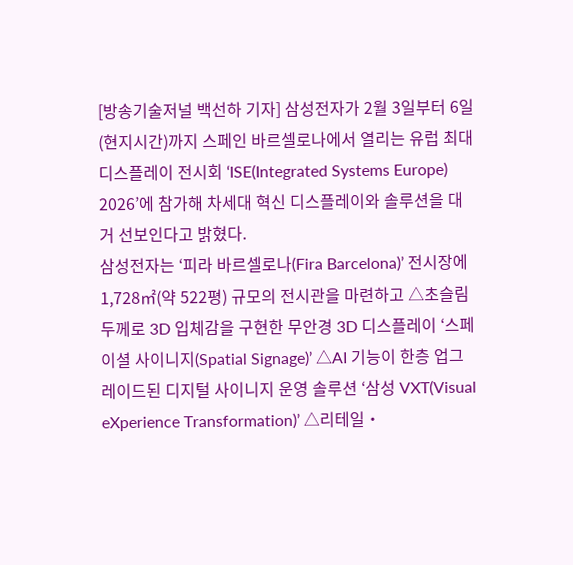[방송기술저널 백선하 기자] 삼성전자가 2월 3일부터 6일(현지시간)까지 스페인 바르셀로나에서 열리는 유럽 최대 디스플레이 전시회 ‘ISE(Integrated Systems Europe) 2026’에 참가해 차세대 혁신 디스플레이와 솔루션을 대거 선보인다고 밝혔다.
삼성전자는 ‘피라 바르셀로나(Fira Barcelona)’ 전시장에 1,728㎡(약 522평) 규모의 전시관을 마련하고 △초슬림 두께로 3D 입체감을 구현한 무안경 3D 디스플레이 ‘스페이셜 사이니지(Spatial Signage)’ △AI 기능이 한층 업그레이드된 디지털 사이니지 운영 솔루션 ‘삼성 VXT(Visual eXperience Transformation)’ △리테일‧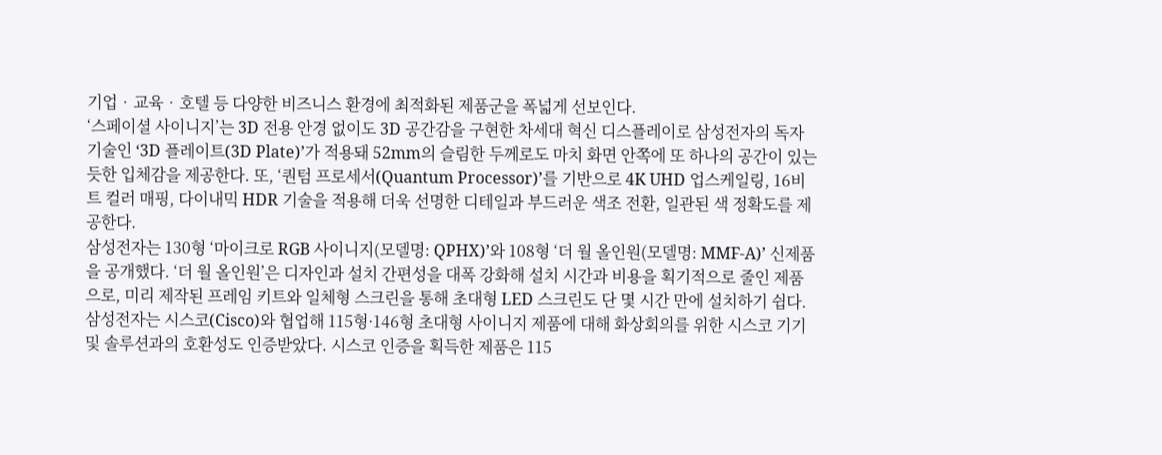기업‧교육‧호텔 등 다양한 비즈니스 환경에 최적화된 제품군을 폭넓게 선보인다.
‘스페이셜 사이니지’는 3D 전용 안경 없이도 3D 공간감을 구현한 차세대 혁신 디스플레이로 삼성전자의 독자 기술인 ‘3D 플레이트(3D Plate)’가 적용돼 52mm의 슬림한 두께로도 마치 화면 안쪽에 또 하나의 공간이 있는 듯한 입체감을 제공한다. 또, ‘퀀텀 프로세서(Quantum Processor)’를 기반으로 4K UHD 업스케일링, 16비트 컬러 매핑, 다이내믹 HDR 기술을 적용해 더욱 선명한 디테일과 부드러운 색조 전환, 일관된 색 정확도를 제공한다.
삼성전자는 130형 ‘마이크로 RGB 사이니지(모델명: QPHX)’와 108형 ‘더 월 올인원(모델명: MMF-A)’ 신제품을 공개했다. ‘더 월 올인원’은 디자인과 설치 간편성을 대폭 강화해 설치 시간과 비용을 획기적으로 줄인 제품으로, 미리 제작된 프레임 키트와 일체형 스크린을 통해 초대형 LED 스크린도 단 몇 시간 만에 설치하기 쉽다.
삼성전자는 시스코(Cisco)와 협업해 115형·146형 초대형 사이니지 제품에 대해 화상회의를 위한 시스코 기기 및 솔루션과의 호환성도 인증받았다. 시스코 인증을 획득한 제품은 115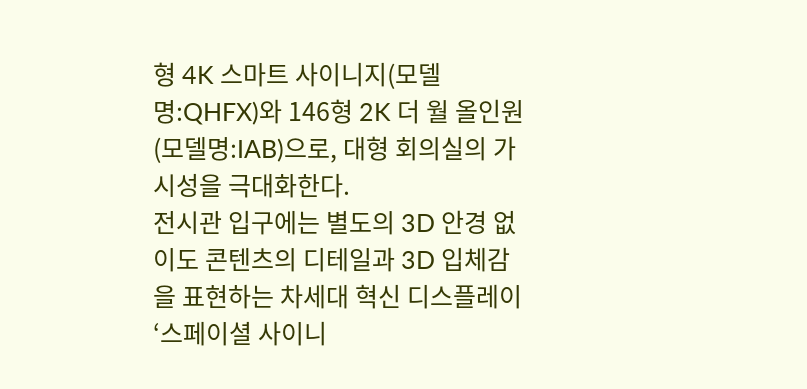형 4K 스마트 사이니지(모델명:QHFX)와 146형 2K 더 월 올인원(모델명:IAB)으로, 대형 회의실의 가시성을 극대화한다.
전시관 입구에는 별도의 3D 안경 없이도 콘텐츠의 디테일과 3D 입체감을 표현하는 차세대 혁신 디스플레이 ‘스페이셜 사이니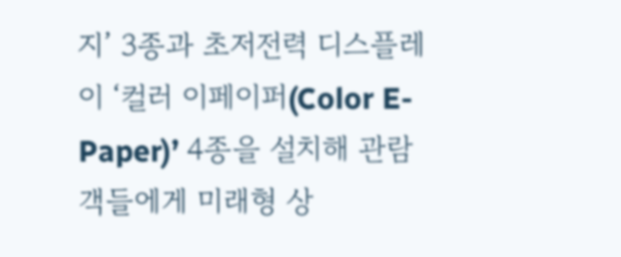지’ 3종과 초저전력 디스플레이 ‘컬러 이페이퍼(Color E-Paper)’ 4종을 설치해 관람객들에게 미래형 상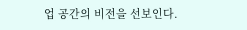업 공간의 비전을 선보인다.